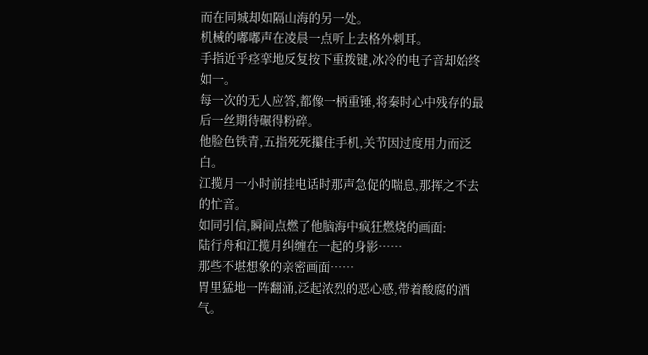而在同城却如隔山海的另一处。
机械的嘟嘟声在凌晨一点听上去格外刺耳。
手指近乎痉挛地反复按下重拨键,冰冷的电子音却始终如一。
每一次的无人应答,都像一柄重锤,将秦时心中残存的最后一丝期待碾得粉碎。
他脸色铁青,五指死死攥住手机,关节因过度用力而泛白。
江揽月一小时前挂电话时那声急促的喘息,那挥之不去的忙音。
如同引信,瞬间点燃了他脑海中疯狂燃烧的画面:
陆行舟和江揽月纠缠在一起的身影……
那些不堪想象的亲密画面……
胃里猛地一阵翻涌,泛起浓烈的恶心感,带着酸腐的酒气。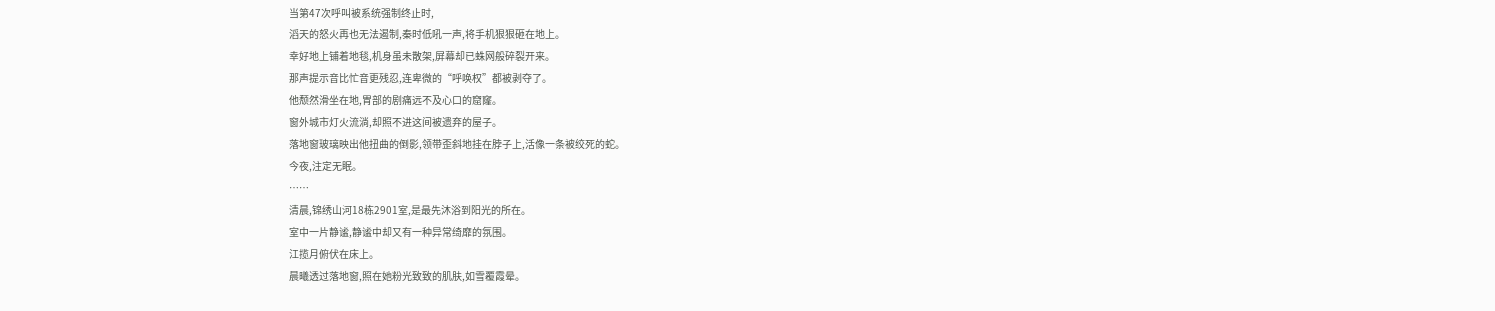当第47次呼叫被系统强制终止时,
滔天的怒火再也无法遏制,秦时低吼一声,将手机狠狠砸在地上。
幸好地上铺着地毯,机身虽未散架,屏幕却已蛛网般碎裂开来。
那声提示音比忙音更残忍,连卑微的“呼唤权”都被剥夺了。
他颓然滑坐在地,胃部的剧痛远不及心口的窟窿。
窗外城市灯火流淌,却照不进这间被遗弃的屋子。
落地窗玻璃映出他扭曲的倒影,领带歪斜地挂在脖子上,活像一条被绞死的蛇。
今夜,注定无眠。
……
清晨,锦绣山河18栋2901室,是最先沐浴到阳光的所在。
室中一片静谧,静谧中却又有一种异常绮靡的氛围。
江揽月俯伏在床上。
晨曦透过落地窗,照在她粉光致致的肌肤,如雪覆霞晕。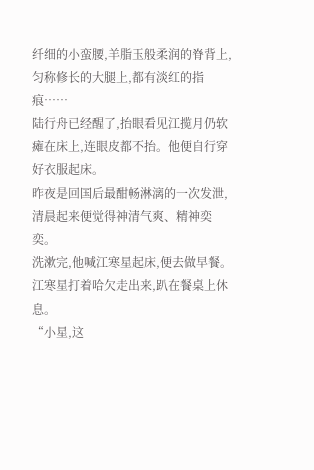纤细的小蛮腰,羊脂玉般柔润的脊背上,匀称修长的大腿上,都有淡红的指痕……
陆行舟已经醒了,抬眼看见江揽月仍软瘫在床上,连眼皮都不抬。他便自行穿好衣服起床。
昨夜是回国后最酣畅淋漓的一次发泄,清晨起来便觉得神清气爽、精神奕奕。
洗漱完,他喊江寒星起床,便去做早餐。
江寒星打着哈欠走出来,趴在餐桌上休息。
“小星,这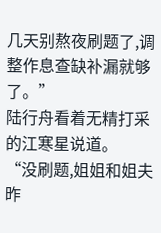几天别熬夜刷题了,调整作息查缺补漏就够了。”
陆行舟看着无精打采的江寒星说道。
“没刷题,姐姐和姐夫昨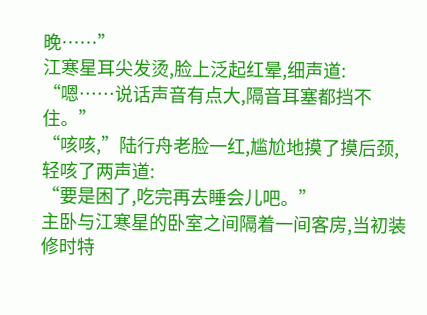晚……”
江寒星耳尖发烫,脸上泛起红晕,细声道:
“嗯……说话声音有点大,隔音耳塞都挡不住。”
“咳咳,”陆行舟老脸一红,尴尬地摸了摸后颈,轻咳了两声道:
“要是困了,吃完再去睡会儿吧。”
主卧与江寒星的卧室之间隔着一间客房,当初装修时特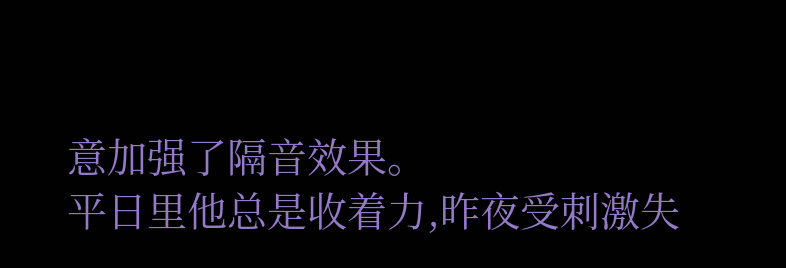意加强了隔音效果。
平日里他总是收着力,昨夜受刺激失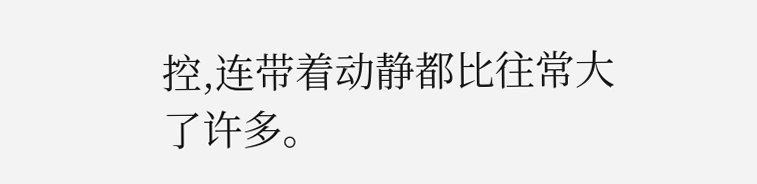控,连带着动静都比往常大了许多。